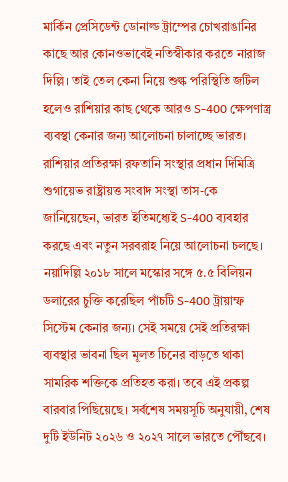মার্কিন প্রেসিডেন্ট ডোনাল্ড ট্রাম্পের চোখরাঙানির কাছে আর কোনওভাবেই নতিস্বীকার করতে নারাজ দিল্লি। তাই তেল কেনা নিয়ে শুল্ক পরিস্থিতি জটিল হলেও রাশিয়ার কাছ থেকে আরও S-400 ক্ষেপণাস্ত্র ব্যবস্থা কেনার জন্য আলোচনা চালাচ্ছে ভারত। রাশিয়ার প্রতিরক্ষা রফতানি সংস্থার প্রধান দিমিত্রি শুগায়েভ রাষ্ট্রায়ত্ত সংবাদ সংস্থা তাস-কে জানিয়েছেন, ভারত ইতিমধ্যেই S-400 ব্যবহার করছে এবং নতুন সরবরাহ নিয়ে আলোচনা চলছে।
নয়াদিল্লি ২০১৮ সালে মস্কোর সঙ্গে ৫.৫ বিলিয়ন ডলারের চুক্তি করেছিল পাঁচটি S-400 ট্রায়াম্ফ সিস্টেম কেনার জন্য। সেই সময়ে সেই প্রতিরক্ষা ব্যবস্থার ভাবনা ছিল মূলত চিনের বাড়তে থাকা সামরিক শক্তিকে প্রতিহত করা। তবে এই প্রকল্প বারবার পিছিয়েছে। সর্বশেষ সময়সূচি অনুযায়ী, শেষ দুটি ইউনিট ২০২৬ ও ২০২৭ সালে ভারতে পৌঁছবে।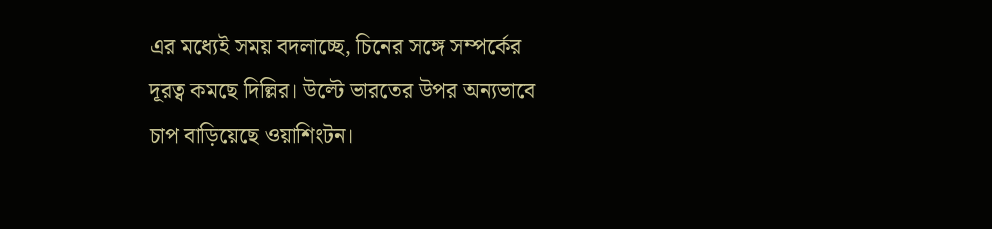এর মধ্যেই সময় বদলাচ্ছে, চিনের সঙ্গে সম্পর্কের দূরত্ব কমছে দিল্লির। উল্টে ভারতের উপর অন্যভাবে চাপ বাড়িয়েছে ওয়াশিংটন।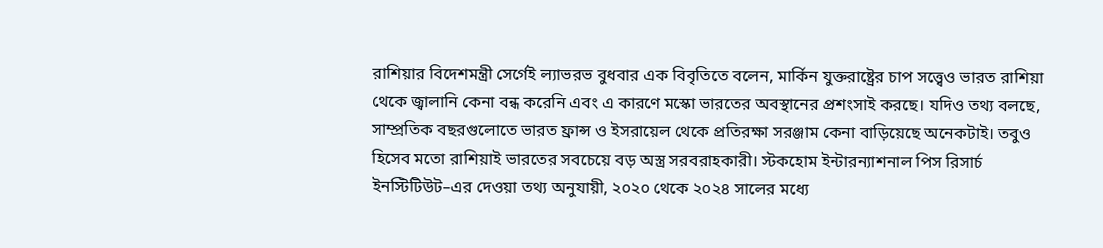রাশিয়ার বিদেশমন্ত্রী সের্গেই ল্যাভরভ বুধবার এক বিবৃতিতে বলেন, মার্কিন যুক্তরাষ্ট্রের চাপ সত্ত্বেও ভারত রাশিয়া থেকে জ্বালানি কেনা বন্ধ করেনি এবং এ কারণে মস্কো ভারতের অবস্থানের প্রশংসাই করছে। যদিও তথ্য বলছে, সাম্প্রতিক বছরগুলোতে ভারত ফ্রান্স ও ইসরায়েল থেকে প্রতিরক্ষা সরঞ্জাম কেনা বাড়িয়েছে অনেকটাই। তবুও হিসেব মতো রাশিয়াই ভারতের সবচেয়ে বড় অস্ত্র সরবরাহকারী। স্টকহোম ইন্টারন্যাশনাল পিস রিসার্চ ইনস্টিটিউট–এর দেওয়া তথ্য অনুযায়ী, ২০২০ থেকে ২০২৪ সালের মধ্যে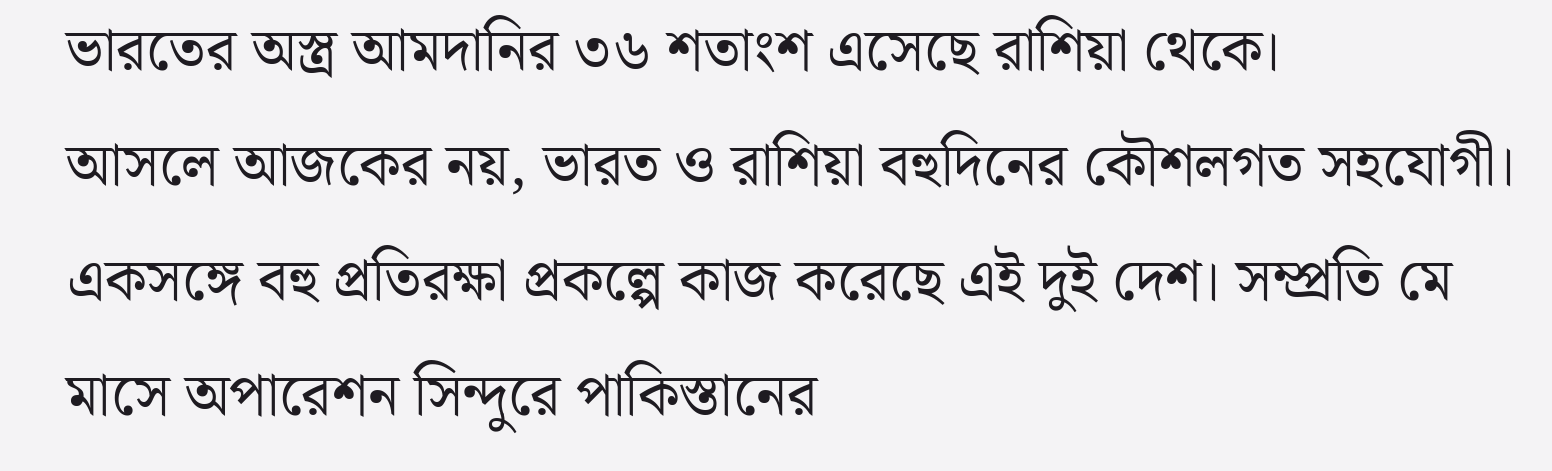ভারতের অস্ত্র আমদানির ৩৬ শতাংশ এসেছে রাশিয়া থেকে।
আসলে আজকের নয়, ভারত ও রাশিয়া বহুদিনের কৌশলগত সহযোগী। একসঙ্গে বহু প্রতিরক্ষা প্রকল্পে কাজ করেছে এই দুই দেশ। সম্প্রতি মে মাসে অপারেশন সিন্দুরে পাকিস্তানের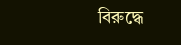বিরুদ্ধে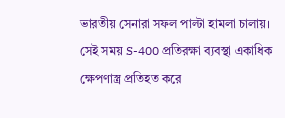ভারতীয় সেনারা সফল পাল্টা হামলা চালায়। সেই সময় S-400 প্রতিরক্ষা ব্যবস্থা একাধিক ক্ষেপণাস্ত্র প্রতিহত করে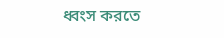ধ্বংস করতে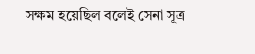সক্ষম হয়েছিল বলেই সেনা সূত্র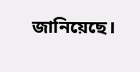জানিয়েছে।